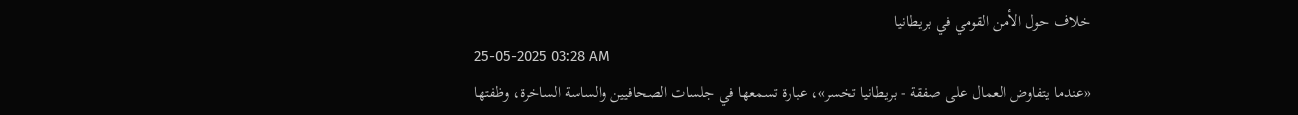خلاف حول الأمن القومي في بريطانيا
25-05-2025 03:28 AM
«عندما يتفاوض العمال على صفقة - بريطانيا تخسر»، عبارة تسمعها في جلسات الصحافيين والساسة الساخرة، وظفتها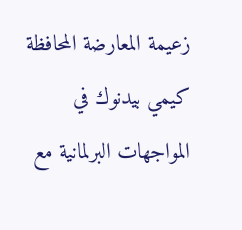زعيمة المعارضة المحافظة كيمي بيدنوك في المواجهات البرلمانية مع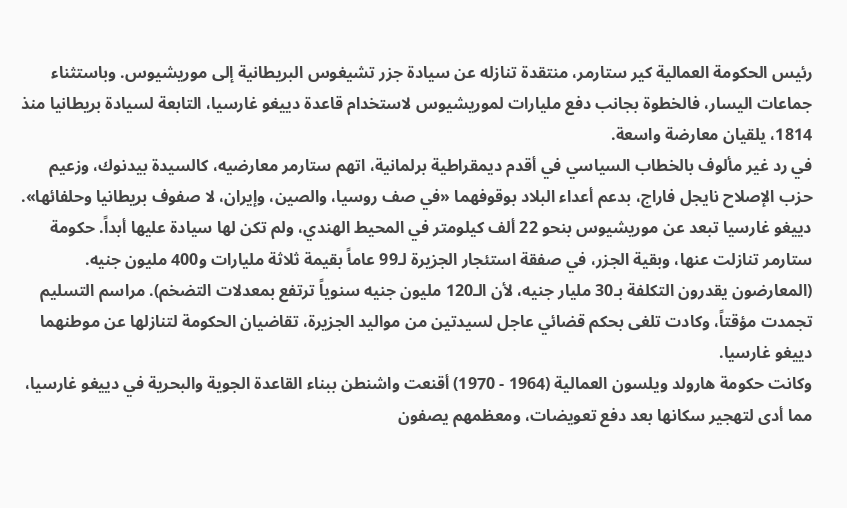رئيس الحكومة العمالية كير ستارمر، منتقدة تنازله عن سيادة جزر تشيغوس البريطانية إلى موريشيوس. وباستثناء جماعات اليسار، فالخطوة بجانب دفع مليارات لموريشيوس لاستخدام قاعدة دييغو غارسيا، التابعة لسيادة بريطانيا منذ 1814، يلقيان معارضة واسعة.
في رد غير مألوف بالخطاب السياسي في أقدم ديمقراطية برلمانية، اتهم ستارمر معارضيه، كالسيدة بيدنوك، وزعيم حزب الإصلاح نايجل فاراج، بدعم أعداء البلاد بوقوفهما «في صف روسيا، والصين، وإيران، لا صفوف بريطانيا وحلفائها».
دييغو غارسيا تبعد عن موريشيوس بنحو 22 ألف كيلومتر في المحيط الهندي، ولم تكن لها سيادة عليها أبداً. حكومة ستارمر تنازلت عنها، وبقية الجزر، في صفقة استئجار الجزيرة لـ99 عاماً بقيمة ثلاثة مليارات و400 مليون جنيه. (المعارضون يقدرون التكلفة بـ30 مليار جنيه، لأن الـ120 مليون جنيه سنوياً ترتفع بمعدلات التضخم). مراسم التسليم تجمدت مؤقتاً، وكادت تلغى بحكم قضائي عاجل لسيدتين من مواليد الجزيرة، تقاضيان الحكومة لتنازلها عن موطنهما دييغو غارسيا.
وكانت حكومة هارولد ويلسون العمالية (1964 - 1970) أقنعت واشنطن ببناء القاعدة الجوية والبحرية في دييغو غارسيا، مما أدى لتهجير سكانها بعد دفع تعويضات، ومعظمهم يصفون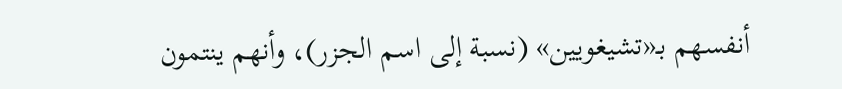أنفسهم بـ«تشيغويين» (نسبة إلى اسم الجزر)، وأنهم ينتمون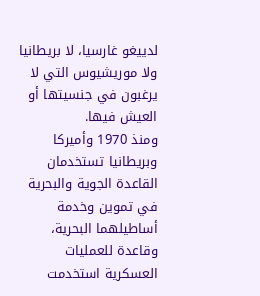لدييغو غارسيا، لا بريطانيا ولا موريشيوس التي لا يرغبون في جنسيتها أو العيش فيها.
ومنذ 1970 وأميركا وبريطانيا تستخدمان القاعدة الجوية والبحرية في تموين وخدمة أساطيلهما البحرية، وقاعدة للعمليات العسكرية استخدمت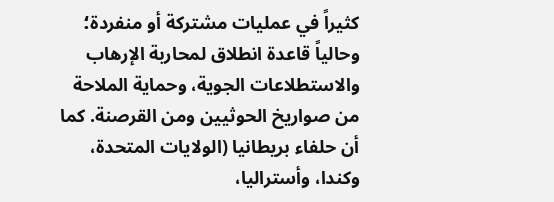كثيراً في عمليات مشتركة أو منفردة؛ وحالياً قاعدة انطلاق لمحاربة الإرهاب والاستطلاعات الجوية، وحماية الملاحة من صواريخ الحوثيين ومن القرصنة. كما أن حلفاء بريطانيا (الولايات المتحدة، وكندا، وأستراليا،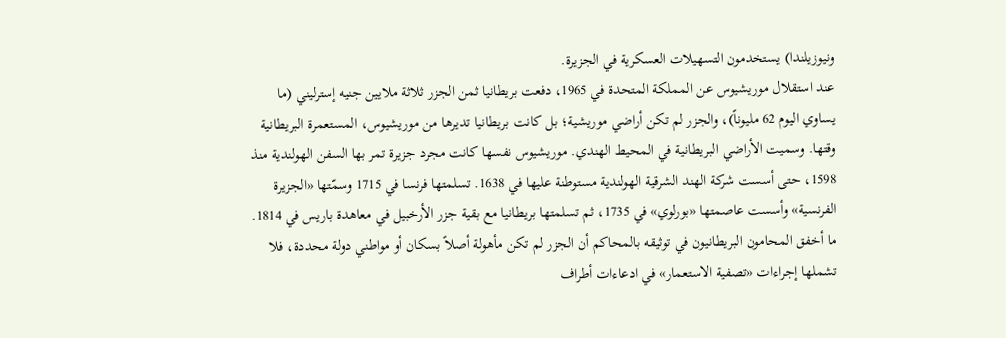ونيوزيلندا) يستخدمون التسهيلات العسكرية في الجزيرة.
عند استقلال موريشيوس عن المملكة المتحدة في 1965، دفعت بريطانيا ثمن الجزر ثلاثة ملايين جنيه إسترليني (ما يساوي اليوم 62 مليوناً)، والجزر لم تكن أراضي موريشية؛ بل كانت بريطانيا تديرها من موريشيوس، المستعمرة البريطانية وقتها. وسميت الأراضي البريطانية في المحيط الهندي. موريشيوس نفسها كانت مجرد جزيرة تمر بها السفن الهولندية منذ 1598، حتى أسست شركة الهند الشرقية الهولندية مستوطنة عليها في 1638. تسلمتها فرنسا في 1715 وسمّتها «الجزيرة الفرنسية» وأسست عاصمتها «بورلوي» في 1735، ثم تسلمتها بريطانيا مع بقية جزر الأرخبيل في معاهدة باريس في 1814.
ما أخفق المحامون البريطانيون في توثيقه بالمحاكم أن الجزر لم تكن مأهولة أصلاً بسكان أو مواطني دولة محددة، فلا تشملها إجراءات «تصفية الاستعمار» في ادعاءات أطراف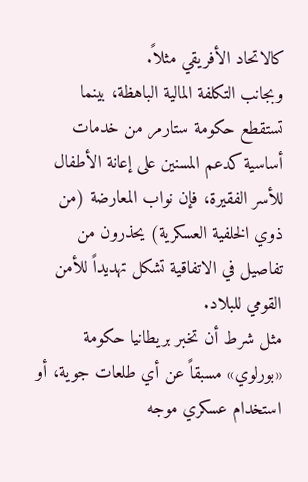كالاتحاد الأفريقي مثلاً.
وبجانب التكلفة المالية الباهظة، بينما تستقطع حكومة ستارمر من خدمات أساسية كدعم المسنين على إعانة الأطفال للأسر الفقيرة، فإن نواب المعارضة (من ذوي الخلفية العسكرية) يحذرون من تفاصيل في الاتفاقية تشكل تهديداً للأمن القومي للبلاد.
مثل شرط أن تخبر بريطانيا حكومة «بورلوي» مسبقاً عن أي طلعات جوية، أو استخدام عسكري موجه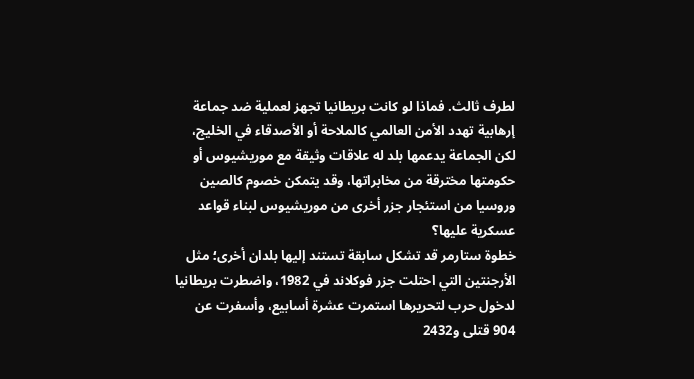لطرف ثالث. فماذا لو كانت بريطانيا تجهز لعملية ضد جماعة إرهابية تهدد الأمن العالمي كالملاحة أو الأصدقاء في الخليج، لكن الجماعة يدعمها بلد له علاقات وثيقة مع موريشيوس أو حكومتها مخترقة من مخابراتها، وقد يتمكن خصوم كالصين وروسيا من استئجار جزر أخرى من موريشيوس لبناء قواعد عسكرية عليها؟
خطوة ستارمر قد تشكل سابقة تستند إليها بلدان أخرى؛ مثل الأرجنتين التي احتلت جزر فوكلاند في 1982، واضطرت بريطانيا لدخول حرب لتحريرها استمرت عشرة أسابيع، وأسفرت عن 904 قتلى و2432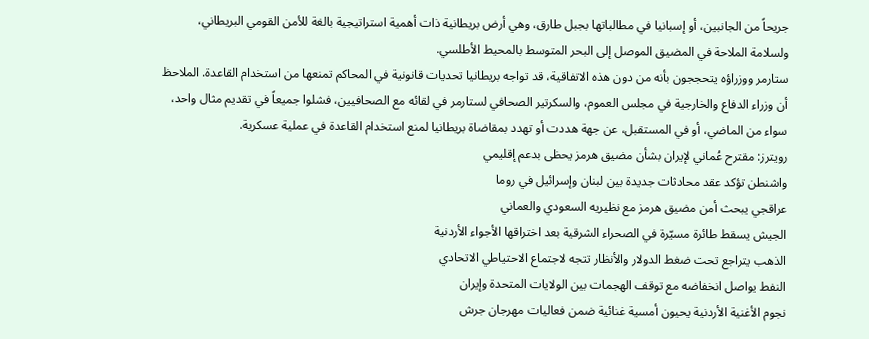جريحاً من الجانبين، أو إسبانيا في مطالباتها بجبل طارق، وهي أرض بريطانية ذات أهمية استراتيجية بالغة للأمن القومي البريطاني، ولسلامة الملاحة في المضيق الموصل إلى البحر المتوسط بالمحيط الأطلسي.
ستارمر ووزراؤه يتحججون بأنه من دون هذه الاتفاقية، قد تواجه بريطانيا تحديات قانونية في المحاكم تمنعها من استخدام القاعدة. الملاحظ أن وزراء الدفاع والخارجية في مجلس العموم، والسكرتير الصحافي لستارمر في لقائه مع الصحافيين، فشلوا جميعاً في تقديم مثال واحد، سواء من الماضي، أو في المستقبل، عن جهة هددت أو تهدد بمقاضاة بريطانيا لمنع استخدام القاعدة في عملية عسكرية.
رويترز: مقترح عُماني لإيران بشأن مضيق هرمز يحظى بدعم إقليمي
واشنطن تؤكد عقد محادثات جديدة بين لبنان وإسرائيل في روما
عراقجي يبحث أمن مضيق هرمز مع نظيريه السعودي والعماني
الجيش يسقط طائرة مسيّرة في الصحراء الشرقية بعد اختراقها الأجواء الأردنية
الذهب يتراجع تحت ضغط الدولار والأنظار تتجه لاجتماع الاحتياطي الاتحادي
النفط يواصل انخفاضه مع توقف الهجمات بين الولايات المتحدة وإيران
نجوم الأغنية الأردنية يحيون أمسية غنائية ضمن فعاليات مهرجان جرش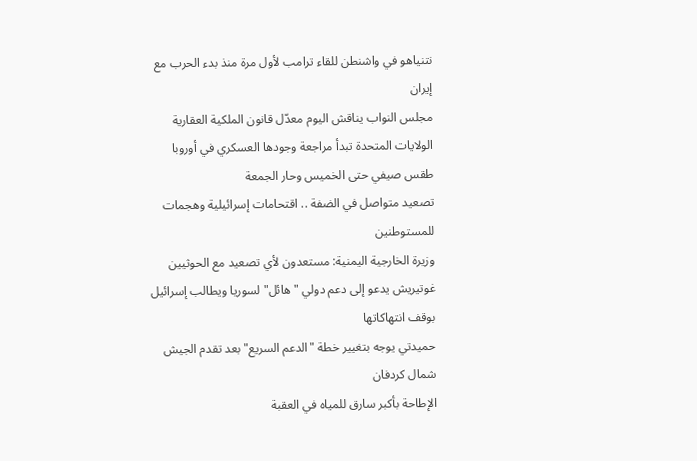نتنياهو في واشنطن للقاء ترامب لأول مرة منذ بدء الحرب مع إيران
مجلس النواب يناقش اليوم معدّل قانون الملكية العقارية
الولايات المتحدة تبدأ مراجعة وجودها العسكري في أوروبا
طقس صيفي حتى الخميس وحار الجمعة
تصعيد متواصل في الضفة .. اقتحامات إسرائيلية وهجمات للمستوطنين
وزيرة الخارجية اليمنية: مستعدون لأي تصعيد مع الحوثيين
غوتيريش يدعو إلى دعم دولي "هائل" لسوريا ويطالب إسرائيل بوقف انتهاكاتها
حميدتي يوجه بتغيير خطة "الدعم السريع" بعد تقدم الجيش شمال كردفان
الإطاحة بأكبر سارق للمياه في العقبة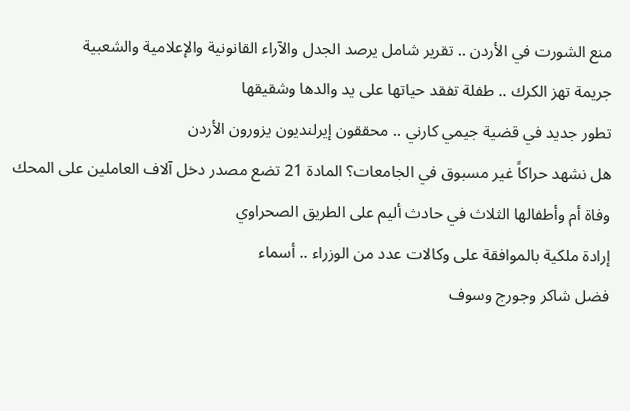منع الشورت في الأردن .. تقرير شامل يرصد الجدل والآراء القانونية والإعلامية والشعبية
جريمة تهز الكرك .. طفلة تفقد حياتها على يد والدها وشقيقها
تطور جديد في قضية جيمي كارني .. محققون إيرلنديون يزورون الأردن
هل نشهد حراكاً غير مسبوق في الجامعات؟ المادة 21 تضع مصدر دخل آلاف العاملين على المحك
وفاة أم وأطفالها الثلاث في حادث أليم على الطريق الصحراوي
إرادة ملكية بالموافقة على وكالات عدد من الوزراء .. أسماء
فضل شاكر وجورج وسوف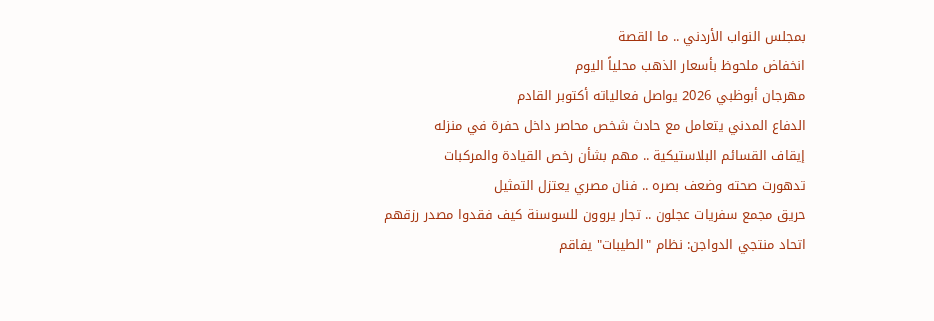بمجلس النواب الأردني .. ما القصة
انخفاض ملحوظ بأسعار الذهب محلياً اليوم
مهرجان أبوظبي 2026 يواصل فعالياته أكتوبر القادم
الدفاع المدني يتعامل مع حادث شخص محاصر داخل حفرة في منزله
إيقاف القسائم البلاستيكية .. مهم بشأن رخص القيادة والمركبات
تدهورت صحته وضعف بصره .. فنان مصري يعتزل التمثيل
حريق مجمع سفريات عجلون .. تجار يروون للسوسنة كيف فقدوا مصدر رزقهم
اتحاد منتجي الدواجن: نظام "الطيبات" يفاقم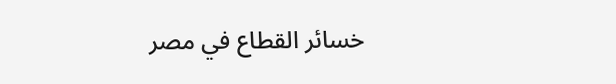خسائر القطاع في مصر